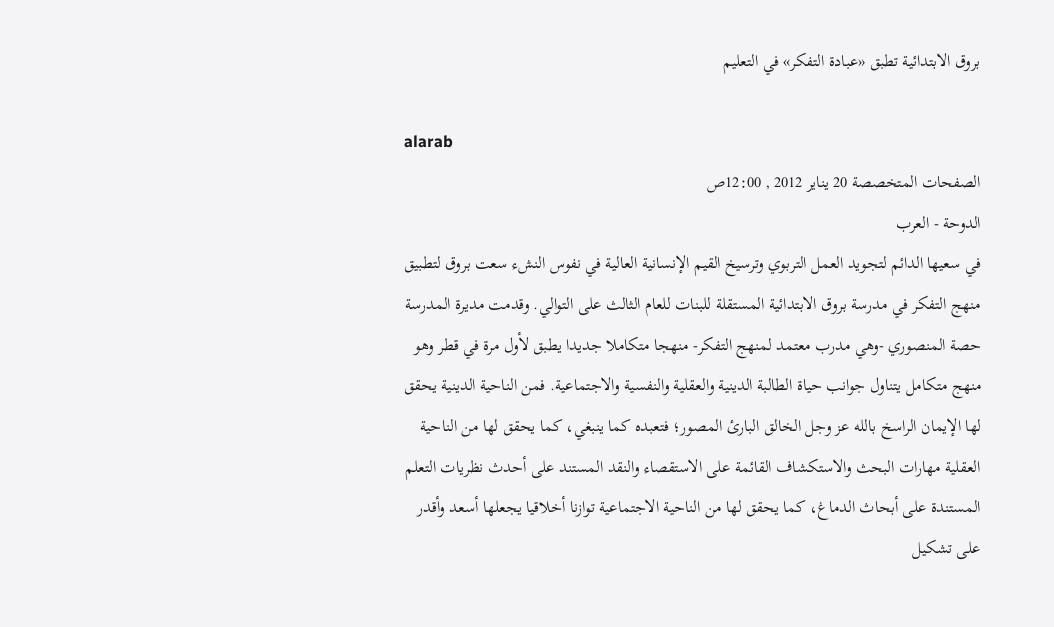بروق الابتدائية تطبق «عبادة التفكر» في التعليم

alarab
الصفحات المتخصصة 20 يناير 2012 , 12:00ص
الدوحة - العرب
في سعيها الدائم لتجويد العمل التربوي وترسيخ القيم الإنسانية العالية في نفوس النشء سعت بروق لتطبيق منهج التفكر في مدرسة بروق الابتدائية المستقلة للبنات للعام الثالث على التوالي. وقدمت مديرة المدرسة حصة المنصوري -وهي مدرب معتمد لمنهج التفكر- منهجا متكاملا جديدا يطبق لأول مرة في قطر وهو منهج متكامل يتناول جوانب حياة الطالبة الدينية والعقلية والنفسية والاجتماعية. فمن الناحية الدينية يحقق لها الإيمان الراسخ بالله عز وجل الخالق البارئ المصور؛ فتعبده كما ينبغي، كما يحقق لها من الناحية العقلية مهارات البحث والاستكشاف القائمة على الاستقصاء والنقد المستند على أحدث نظريات التعلم المستندة على أبحاث الدماغ، كما يحقق لها من الناحية الاجتماعية توازنا أخلاقيا يجعلها أسعد وأقدر على تشكيل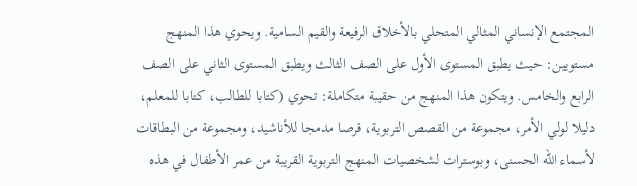المجتمع الإنساني المثالي المتحلي بالأخلاق الرفيعة والقيم السامية. ويحوي هذا المنهج مستويين: حيث يطبق المستوى الأول على الصف الثالث ويطبق المستوى الثاني على الصف الرابع والخامس. ويتكون هذا المنهج من حقيبة متكاملة: تحوي (كتابا للطالب، كتابا للمعلم، دليلا لولي الأمر، مجموعة من القصص التربوية، قرصا مدمجا للأناشيد، ومجموعة من البطاقات لأسماء الله الحسنى، وبوسترات لشخصيات المنهج التربوية القريبة من عمر الأطفال في هذه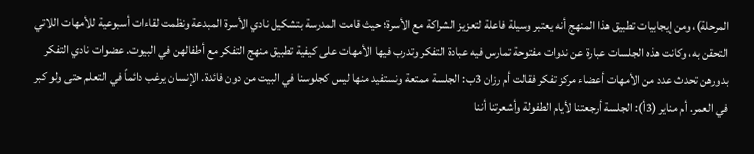المرحلة)، ومن إيجابيات تطبيق هذا المنهج أنه يعتبر وسيلة فاعلة لتعزيز الشراكة مع الأسرة؛ حيث قامت المدرسة بتشكيل نادي الأسرة المبدعة ونظمت لقاءات أسبوعية للأمهات اللاتي التحقن به، وكانت هذه الجلسات عبارة عن ندوات مفتوحة تمارس فيه عبادة التفكر وتدرب فيها الأمهات على كيفية تطبيق منهج التفكر مع أطفالهن في البيوت. عضوات نادي التفكر بدورهن تحدث عدد من الأمهات أعضاء مركز تفكر فقالت أم رزان 3ب: الجلسة ممتعة ونستفيد منها ليس كجلوسنا في البيت من دون فائدة. الإنسان يرغب دائماً في التعلم حتى ولو كبر في العمر. أم مناير (3أ): الجلسة أرجعتنا لأيام الطفولة وأشعرتنا أننا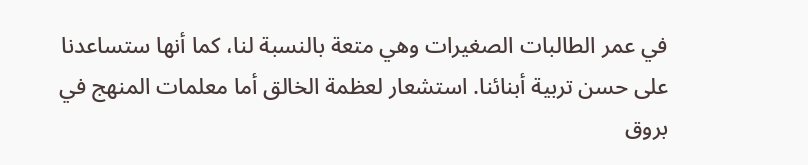في عمر الطالبات الصغيرات وهي متعة بالنسبة لنا، كما أنها ستساعدنا على حسن تربية أبنائنا. استشعار لعظمة الخالق أما معلمات المنهج في بروق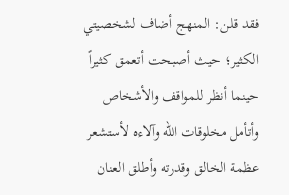فقد قلن: المنهج أضاف لشخصيتي الكثير؛ حيث أصبحت أتعمق كثيراً حينما أنظر للمواقف والأشخاص وأتأمل مخلوقات الله وآلاءه لأستشعر عظمة الخالق وقدرته وأطلق العنان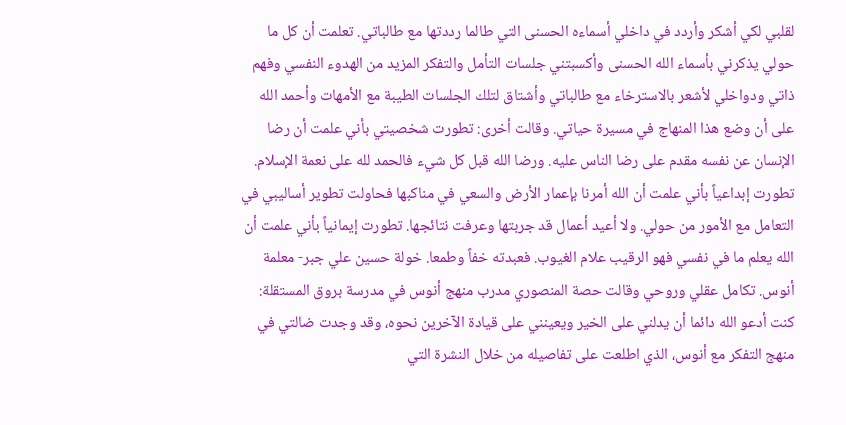لقلبي لكي أشكر وأردد في داخلي أسماءه الحسنى التي طالما رددتها مع طالباتي. تعلمت أن كل ما حولي يذكرني بأسماء الله الحسنى وأكسبتني جلسات التأمل والتفكر المزيد من الهدوء النفسي وفهم ذاتي ودواخلي لأشعر بالاسترخاء مع طالباتي وأشتاق لتلك الجلسات الطيبة مع الأمهات وأحمد الله على أن وضع هذا المنهاج في مسيرة حياتي. وقالت أخرى: تطورت شخصيتي بأني علمت أن رضا الإنسان عن نفسه مقدم على رضا الناس عليه. ورضا الله قبل كل شيء فالحمد لله على نعمة الإسلام. تطورت إبداعياً بأني علمت أن الله أمرنا بإعمار الأرض والسعي في مناكبها فحاولت تطوير أساليبي في التعامل مع الأمور من حولي. ولا أعيد أعمال قد جربتها وعرفت نتائجها. تطورت إيمانياً بأني علمت أن الله يعلم ما في نفسي فهو الرقيب علام الغيوب. فعبدته خفاً وطمعا. خولة حسين علي جبر- معلمة أنوس. تكامل عقلي وروحي وقالت حصة المنصوري مدرب منهج أنوس في مدرسة بروق المستقلة: كنت أدعو الله دائما أن يدلني على الخير ويعينني على قيادة الآخرين نحوه، وقد وجدت ضالتي في منهج التفكر مع أنوس، الذي اطلعت على تفاصيله من خلال النشرة التي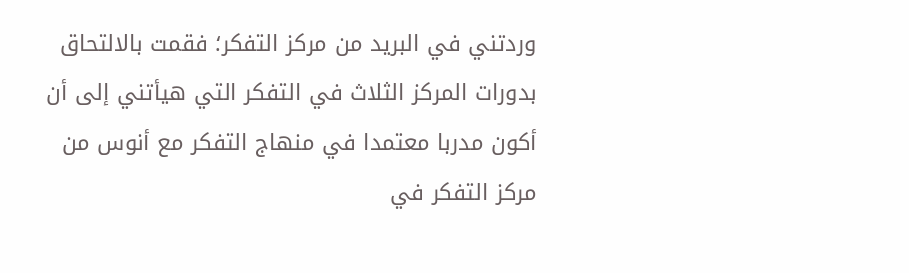وردتني في البريد من مركز التفكر؛ فقمت بالالتحاق بدورات المركز الثلاث في التفكر التي هيأتني إلى أن أكون مدربا معتمدا في منهاج التفكر مع أنوس من مركز التفكر في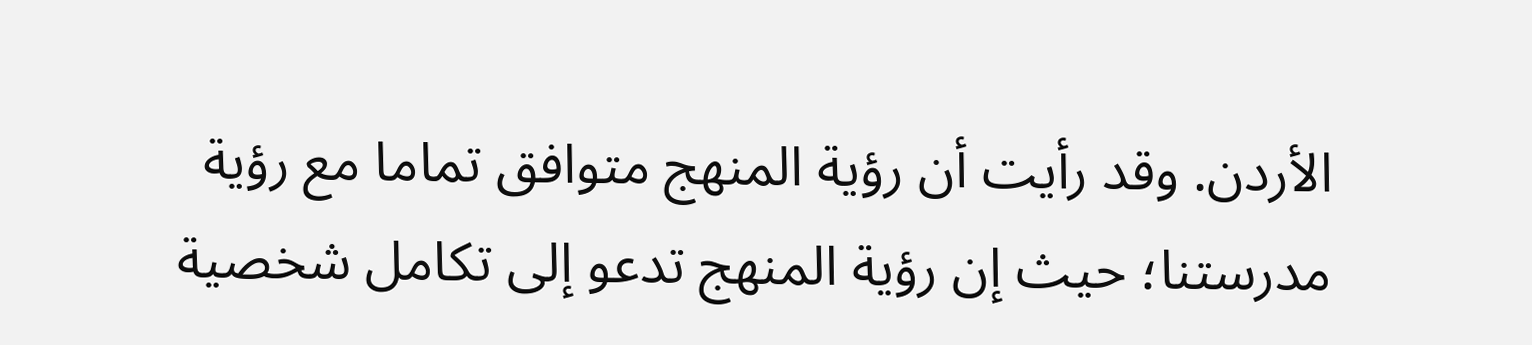الأردن. وقد رأيت أن رؤية المنهج متوافق تماما مع رؤية مدرستنا؛ حيث إن رؤية المنهج تدعو إلى تكامل شخصية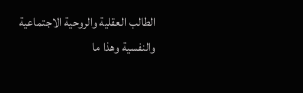الطالب العقلية والروحية الاجتماعية والنفسية وهذا ما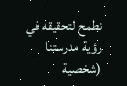نطمح لتحقيقه في رؤية مدرستنا (شخصية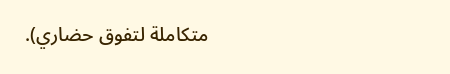متكاملة لتفوق حضاري).